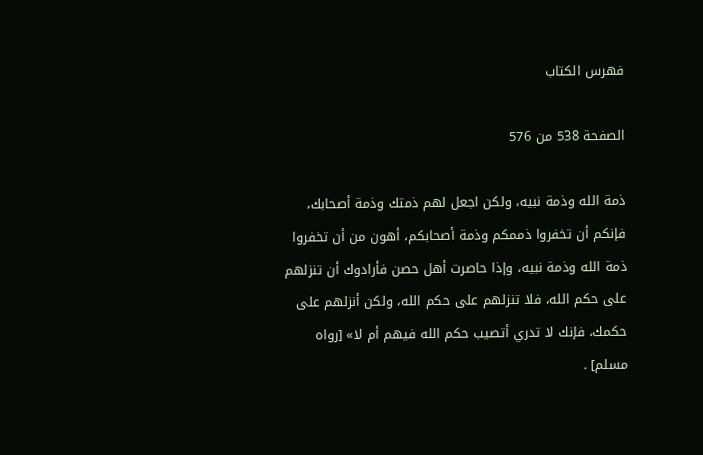فهرس الكتاب

الصفحة 538 من 576

ذمة الله وذمة نبيه، ولكن اجعل لهم ذمتك وذمة أصحابك، فإنكم أن تخفروا ذممكم وذمة أصحابكم، أهون من أن تخفروا ذمة الله وذمة نبيه، وإذا حاصرت أهل حصن فأرادوك أن تنزلهم على حكم الله، فلا تنزلهم على حكم الله، ولكن أنزلهم على حكمك، فإنك لا تدري أتصيب حكم الله فيهم أم لا» [رواه مسلم] .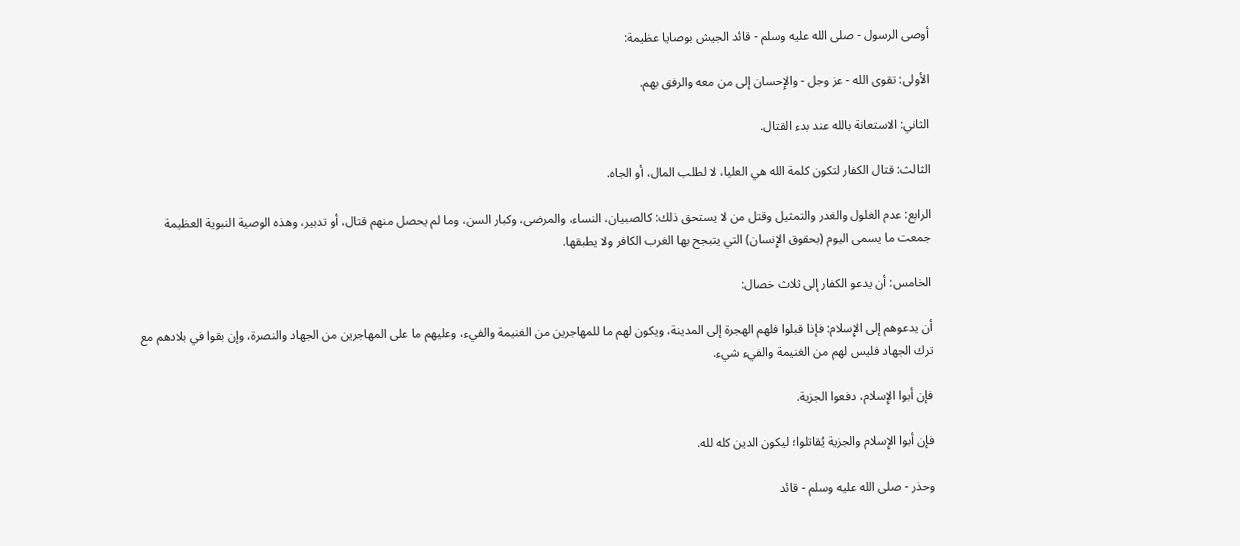أوصى الرسول - صلى الله عليه وسلم - قائد الجيش بوصايا عظيمة:

الأولى: تقوى الله - عز وجل - والإِحسان إلى من معه والرفق بهم.

الثاني: الاستعانة بالله عند بدء القتال.

الثالث: قتال الكفار لتكون كلمة الله هي العليا، لا لطلب المال، أو الجاه.

الرابع: عدم الغلول والغدر والتمثيل وقتل من لا يستحق ذلك: كالصبيان، النساء، والمرضى، وكبار السن، وما لم يحصل منهم قتال، أو تدبير، وهذه الوصية النبوية العظيمة جمعت ما يسمى اليوم (بحقوق الإِنسان) التي يتبجح بها الغرب الكافر ولا يطبقها.

الخامس: أن يدعو الكفار إلى ثلاث خصال:

أن يدعوهم إلى الإِسلام: فإذا قبلوا فلهم الهجرة إلى المدينة، ويكون لهم ما للمهاجرين من الغنيمة والفيء، وعليهم ما على المهاجرين من الجهاد والنصرة، وإن بقوا في بلادهم مع ترك الجهاد فليس لهم من الغنيمة والفيء شيء.

فإن أبوا الإِسلام، دفعوا الجزية.

فإن أبوا الإِسلام والجزية يُقاتلوا؛ ليكون الدين كله لله.

وحذر - صلى الله عليه وسلم - قائد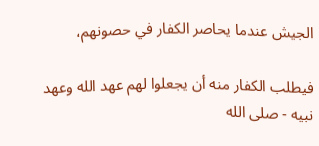الجيش عندما يحاصر الكفار في حصونهم،

فيطلب الكفار منه أن يجعلوا لهم عهد الله وعهد نبيه - صلى الله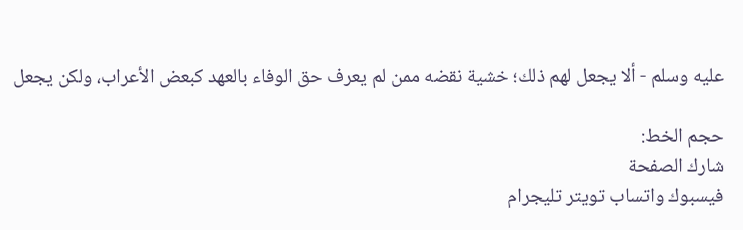عليه وسلم - ألا يجعل لهم ذلك؛ خشية نقضه ممن لم يعرف حق الوفاء بالعهد كبعض الأعراب، ولكن يجعل

حجم الخط:
شارك الصفحة
فيسبوك واتساب تويتر تليجرام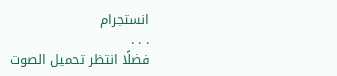انستجرام
. . .
فضلًا انتظر تحميل الصوت